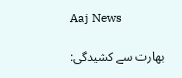Aaj News

بھارت سے کشیدگی: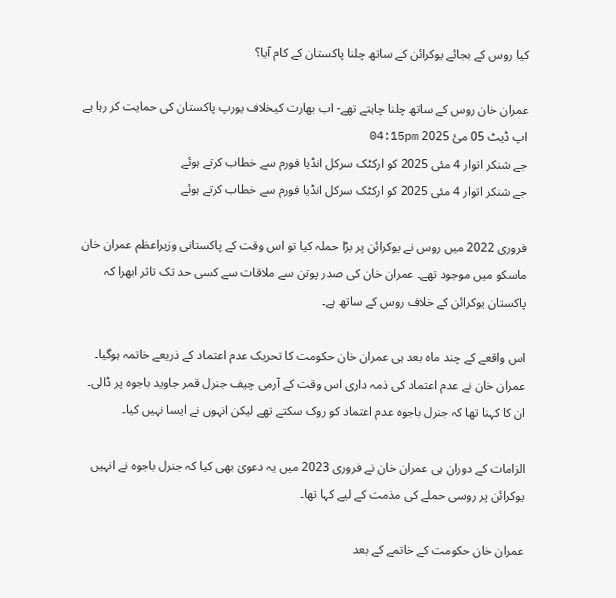کیا روس کے بجائے یوکرائن کے ساتھ چلنا پاکستان کے کام آیا؟

عمران خان روس کے ساتھ چلنا چاہتے تھے- اب بھارت کیخلاف یورپ پاکستان کی حمایت کر رہا ہے
اپ ڈیٹ 05 مئ 2025 04:15pm
جے شنکر اتوار 4 مئی 2025 کو ارکٹک سرکل انڈیا فورم سے خطاب کرتے ہوئے
جے شنکر اتوار 4 مئی 2025 کو ارکٹک سرکل انڈیا فورم سے خطاب کرتے ہوئے

فروری 2022 میں روس نے یوکرائن پر بڑا حملہ کیا تو اس وقت کے پاکستانی وزیراعظم عمران خان ماسکو میں موجود تھے۔ عمران خان کی صدر پوتن سے ملاقات سے کسی حد تک تاثر ابھرا کہ پاکستان یوکرائن کے خلاف روس کے ساتھ ہے۔

اس واقعے کے چند ماہ بعد ہی عمران خان حکومت کا تحریک عدم اعتماد کے ذریعے خاتمہ ہوگیا۔ عمران خان نے عدم اعتماد کی ذمہ داری اس وقت کے آرمی چیف جنرل قمر جاوید باجوہ پر ڈالی۔ ان کا کہنا تھا کہ جنرل باجوہ عدم اعتماد کو روک سکتے تھے لیکن انہوں نے ایسا نہیں کیا۔

الزامات کے دوران ہی عمران خان نے فروری 2023 میں یہ دعویٰ بھی کیا کہ جنرل باجوہ نے انہیں یوکرائن پر روسی حملے کی مذمت کے لیے کہا تھا۔

عمران خان حکومت کے خاتمے کے بعد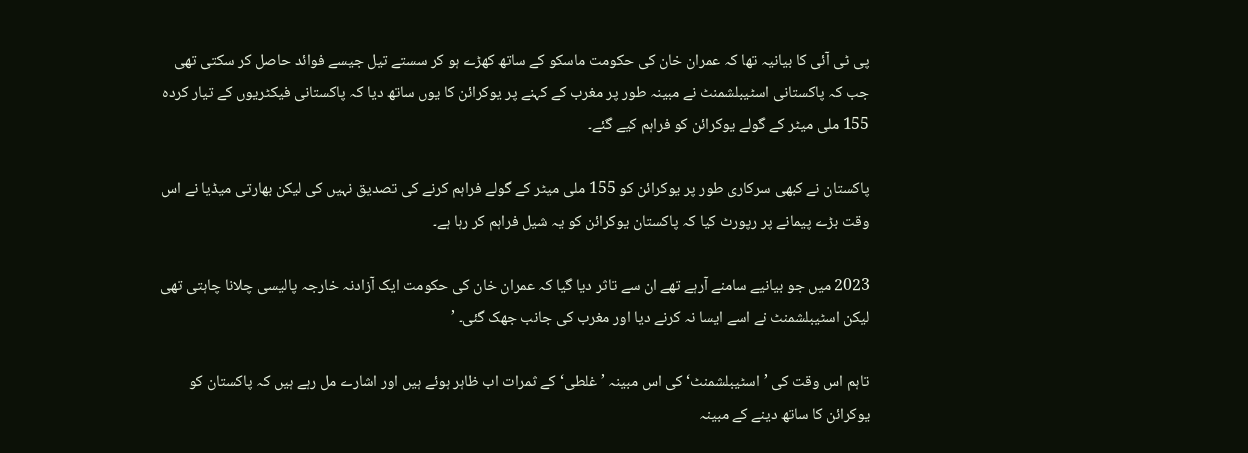پی ٹی آئی کا بیانیہ تھا کہ عمران خان کی حکومت ماسکو کے ساتھ کھڑے ہو کر سستے تیل جیسے فوائد حاصل کر سکتی تھی جب کہ پاکستانی اسٹیبلشمنٹ نے مبینہ طور پر مغرب کے کہنے پر یوکرائن کا یوں ساتھ دیا کہ پاکستانی فیکٹریوں کے تیار کردہ 155 ملی میٹر کے گولے یوکرائن کو فراہم کیے گئے۔

پاکستان نے کبھی سرکاری طور پر یوکرائن کو 155 ملی میٹر کے گولے فراہم کرنے کی تصدیق نہیں کی لیکن بھارتی میڈیا نے اس وقت بڑے پیمانے پر رپورٹ کیا کہ پاکستان یوکرائن کو یہ شیل فراہم کر رہا ہے۔

2023 میں جو بیانیے سامنے آرہے تھے ان سے تاثر دیا گیا کہ عمران خان کی حکومت ایک آزادنہ خارجہ پالیسی چلانا چاہتی تھی لیکن اسٹیبلشمنٹ نے اسے ایسا نہ کرنے دیا اور مغرب کی جانب جھک گئی۔ ’

تاہم اس وقت کی ’اسٹیبلشمنٹ‘ کی اس مبینہ ’غلطی‘ کے ثمرات اب ظاہر ہوئے ہیں اور اشارے مل رہے ہیں کہ پاکستان کو یوکرائن کا ساتھ دینے کے مبینہ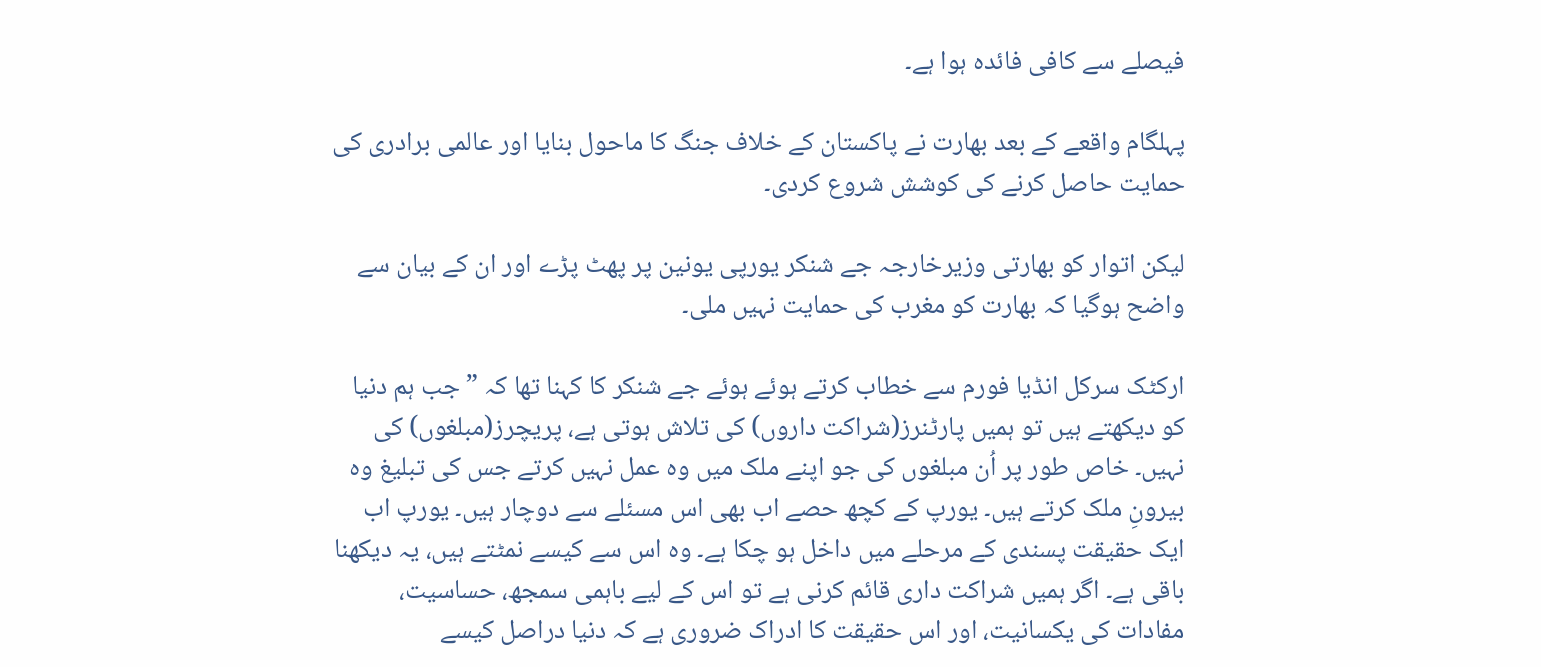فیصلے سے کافی فائدہ ہوا ہے۔

پہلگام واقعے کے بعد بھارت نے پاکستان کے خلاف جنگ کا ماحول بنایا اور عالمی برادری کی حمایت حاصل کرنے کی کوشش شروع کردی۔

لیکن اتوار کو بھارتی وزیرخارجہ جے شنکر یورپی یونین پر پھٹ پڑے اور ان کے بیان سے واضح ہوگیا کہ بھارت کو مغرب کی حمایت نہیں ملی۔

ارکٹک سرکل انڈیا فورم سے خطاب کرتے ہوئے ہوئے جے شنکر کا کہنا تھا کہ ”جب ہم دنیا کو دیکھتے ہیں تو ہمیں پارٹنرز(شراکت داروں) کی تلاش ہوتی ہے، پریچرز(مبلغوں) کی نہیں۔ خاص طور پر اُن مبلغوں کی جو اپنے ملک میں وہ عمل نہیں کرتے جس کی تبلیغ وہ بیرونِ ملک کرتے ہیں۔ یورپ کے کچھ حصے اب بھی اس مسئلے سے دوچار ہیں۔ یورپ اب ایک حقیقت پسندی کے مرحلے میں داخل ہو چکا ہے۔ وہ اس سے کیسے نمٹتے ہیں، یہ دیکھنا باقی ہے۔ اگر ہمیں شراکت داری قائم کرنی ہے تو اس کے لیے باہمی سمجھ، حساسیت، مفادات کی یکسانیت، اور اس حقیقت کا ادراک ضروری ہے کہ دنیا دراصل کیسے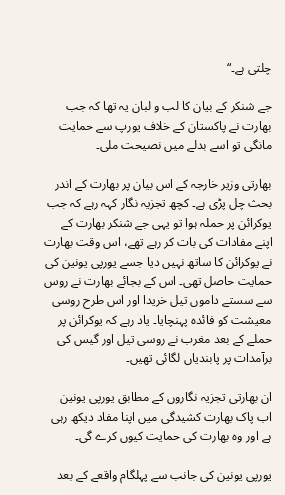چلتی ہے۔“

جے شنکر کے بیان کا لب و لبان یہ تھا کہ جب بھارت نے پاکستان کے خلاف یورپ سے حمایت مانگی تو اسے بدلے میں نصیحت ملی۔

بھارتی وزیر خارجہ کے اس بیان پر بھارت کے اندر بحث چل پڑی ہے۔ کچھ تجزیہ نگار کہہ رہے کہ جب یوکرائن پر حملہ ہوا تو یہی جے شنکر بھارت کے اپنے مفادات کی بات کر رہے تھے، اس وقت بھارت نے یوکرائن کا ساتھ نہیں دیا جسے یورپی یونین کی حمایت حاصل تھی۔ اس کے بجائے بھارت نے روس سے سستے داموں تیل خریدا اور اس طرح روسی معیشت کو فائدہ پہنچایا۔ یاد رہے کہ یوکرائن پر حملے کے بعد مغرب نے روسی تیل اور گیس کی برآمدات پر پابندیاں لگائی تھیں۔

ان بھارتی تجزیہ نگاروں کے مطابق یورپی یونین اب پاک بھارت کشیدگی میں اپنا مفاد دیکھ رہی ہے اور وہ بھارت کی حمایت کیوں کرے گی۔

یورپی یونین کی جانب سے پہلگام واقعے کے بعد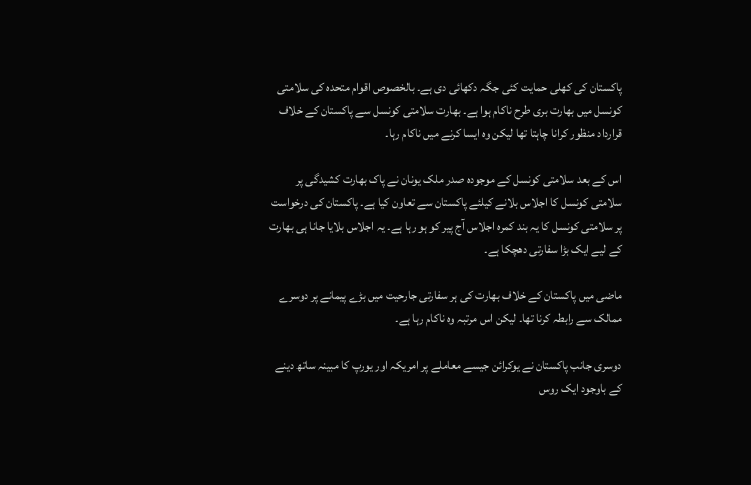پاکستان کی کھلی حمایت کئی جگہ دکھائی دی ہے۔ بالخصوص اقوام متحدہ کی سلامتی کونسل میں بھارت بری طرح ناکام ہوا ہے۔ بھارت سلامتی کونسل سے پاکستان کے خلاف قرارداد منظور کرانا چاہتا تھا لیکن وہ ایسا کرنے میں ناکام رہا۔

اس کے بعد سلامتی کونسل کے موجودہ صدر ملک یونان نے پاک بھارت کشیدگی پر سلامتی کونسل کا اجلاس بلانے کیلئے پاکستان سے تعاون کیا ہے۔ پاکستان کی درخواست پر سلامتی کونسل کا یہ بند کمرہ اجلاس آج پیر کو ہو رہا ہے۔ یہ اجلاس بلایا جانا ہی بھارت کے لیے ایک بڑا سفارتی دھچکا ہے۔

ماضی میں پاکستان کے خلاف بھارت کی ہر سفارتی جارحیت میں بڑے پیمانے پر دوسرے ممالک سے رابطہ کرنا تھا۔ لیکن اس مرتبہ وہ ناکام رہا ہے۔

دوسری جانب پاکستان نے یوکرائن جیسے معاملے پر امریکہ اور یورپ کا مبینہ ساتھ دینے کے باوجود ایک روس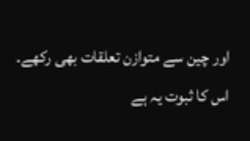اور چین سے متوازن تعلقات بھی رکھے۔ اس کا ثبوت یہ ہے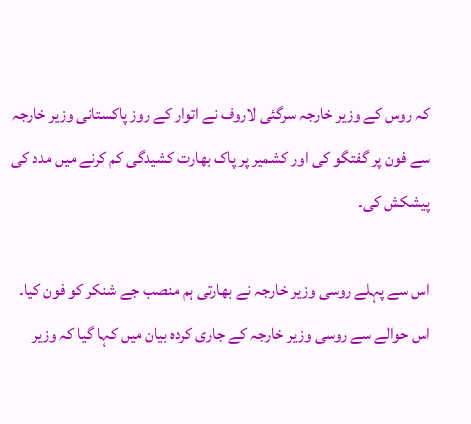کہ روس کے وزیر خارجہ سرگئی لاروف نے اتوار کے روز پاکستانی وزیر خارجہ سے فون پر گفتگو کی اور کشمیر پر پاک بھارت کشیدگی کم کرنے میں مدد کی پیشکش کی۔

اس سے پہلے روسی وزیر خارجہ نے بھارتی ہم منصب جے شنکر کو فون کیا۔ اس حوالے سے روسی وزیر خارجہ کے جاری کردہ بیان میں کہا گیا کہ وزیر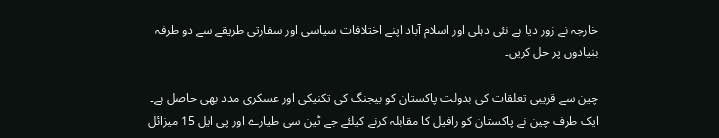خارجہ نے زور دیا ہے نئی دہلی اور اسلام آباد اپنے اختلافات سیاسی اور سفارتی طریقے سے دو طرفہ بنیادوں پر حل کریں۔

چین سے قریبی تعلقات کی بدولت پاکستان کو بیجنگ کی تکنیکی اور عسکری مدد بھی حاصل ہے۔ ایک طرف چین نے پاکستان کو رافیل کا مقابلہ کرنے کیلئے جے ٹین سی طیارے اور پی ایل 15 میزائل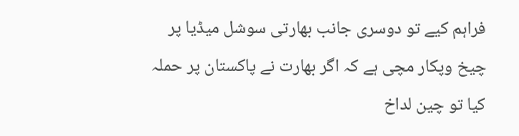فراہم کیے تو دوسری جانب بھارتی سوشل میڈیا پر چیخ وپکار مچی ہے کہ اگر بھارت نے پاکستان پر حملہ کیا تو چین لداخ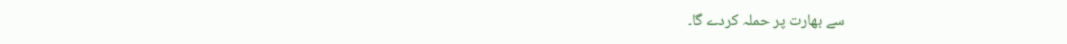سے بھارت پر حملہ کردے گا۔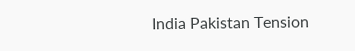India Pakistan Tension